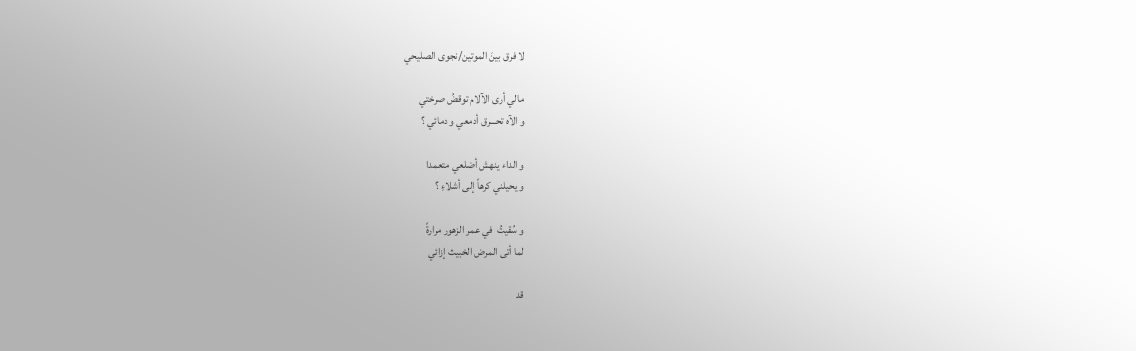لا فرق بينَ الموتين/نجوى الصليحي

مالي أرى الآلام توقضُ صرختي
و الآه تحـــرق أدمعي و دمائي ؟

و الداء ينهش أضلعي متعمدا
و يحيلني كرهاً إلى أشلاءِ ؟

و سُقيتُ  في عمر الزهور مرارةً
لما أتى المرض الخبيث إزائي

قد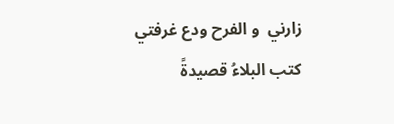زارني  و الفرح ودع غرفتي
كتب البلاءُ قصيدةً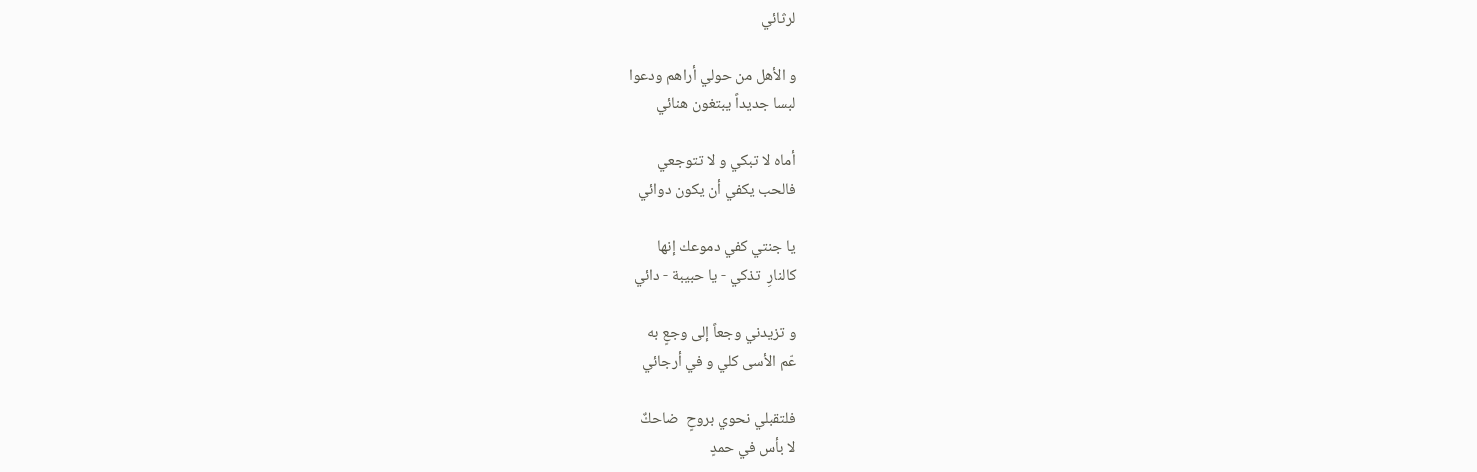لرثائي

و الأهل من حولي أراهم ودعوا
لبسا جديداً يبتغون هنائي

أماه لا تبكي و لا تتوجعي
فالحب يكفي أن يكون دوائي

يا جنتي كفي دموعك إنها
كالنارِ  تذكي - يا حبيبة - دائي

و تزيدني وجعاً إلى وجعٍ به
عّم الأسى كلي و في أرجائي

فلتقبلي نحوي بروحٍ  ضاحكٌ
لا بأس في حمدٍ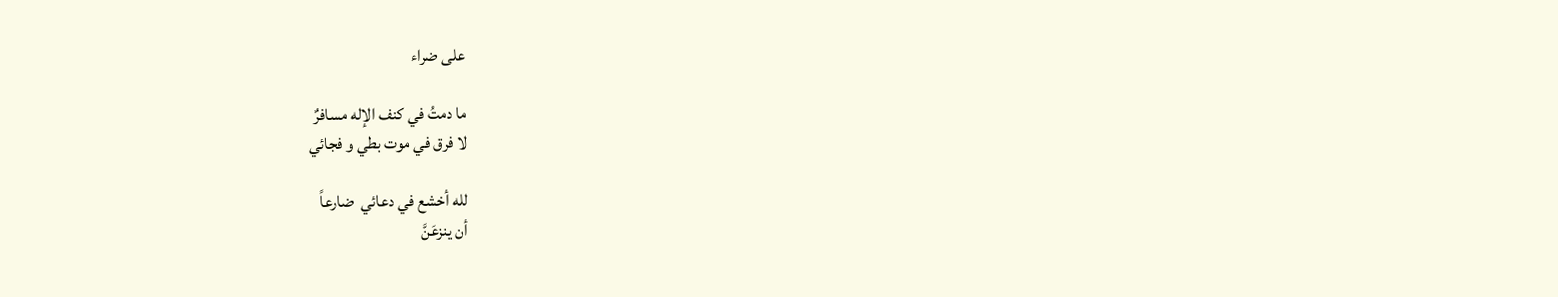على ضراء

ما دمتُ في كنف الإله مسافرٌ
لا فرق في موت بطي و فجائي

لله أخشع في دعائي  ضارعاً
أن ينزعَنَّ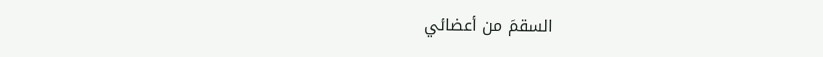السقمَ من أعضائي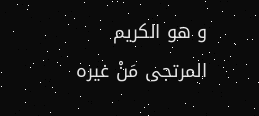و هو الكريم المرتجى مَنْ غيره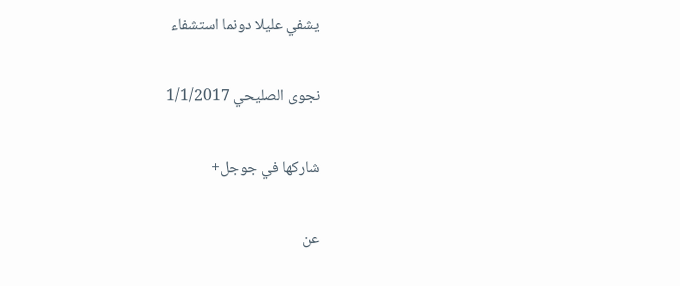يشفي عليلا دونما استشفاء

نجوى الصليحي 1/1/2017

شاركها في جوجل+

عن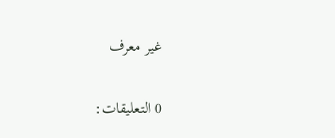غير معرف

0 التعليقات: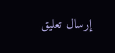إرسال تعليق